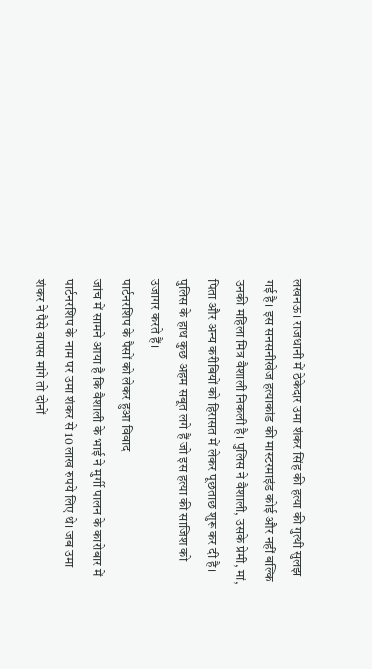लखनऊ। राजधानी में ठेकेदार उमा शंकर सिंह की हत्या की गुत्थी सुलझ गई है। इस सनसनीखेज हत्याकांड की मास्टरमाइंड कोई और नहीं बल्कि उनकी महिला मित्र वैशाली निकली है। पुलिस ने वैशाली, उसके प्रेमी, मां, पिता और अन्य करीबियों को हिरासत में लेकर पूछताछ शुरू कर दी है। पुलिस के हाथ कुछ अहम सबूत लगे हैं जो इस हत्या की साजिश को उजागर करते हैं।
पार्टनरशिप के पैसों को लेकर हुआ विवाद
जांच में सामने आया है कि वैशाली के भाई ने मुर्गी पालन के कारोबार में पार्टनरशिप के नाम पर उमा शंकर से 10 लाख रुपये लिए थे। जब उमा शंकर ने पैसे वापस मांगे तो दोनों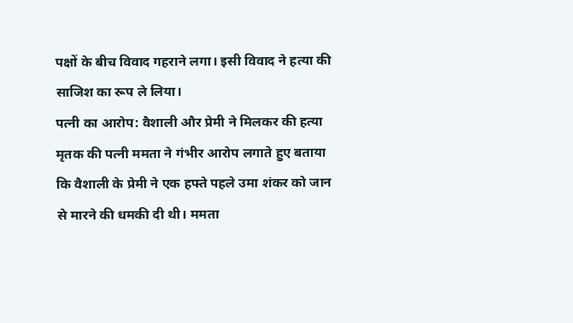पक्षों के बीच विवाद गहराने लगा। इसी विवाद ने हत्या की साजिश का रूप ले लिया।
पत्नी का आरोप: वैशाली और प्रेमी ने मिलकर की हत्या
मृतक की पत्नी ममता ने गंभीर आरोप लगाते हुए बताया कि वैशाली के प्रेमी ने एक हफ्ते पहले उमा शंकर को जान से मारने की धमकी दी थी। ममता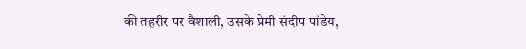की तहरीर पर वैशाली, उसके प्रेमी संदीप पांडेय,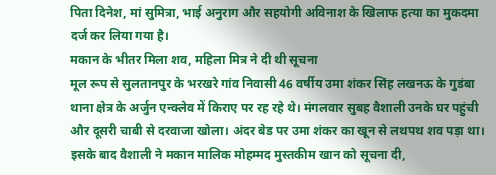पिता दिनेश, मां सुमित्रा, भाई अनुराग और सहयोगी अविनाश के खिलाफ हत्या का मुकदमा दर्ज कर लिया गया है।
मकान के भीतर मिला शव, महिला मित्र ने दी थी सूचना
मूल रूप से सुलतानपुर के भरखरे गांव निवासी 46 वर्षीय उमा शंकर सिंह लखनऊ के गुडंबा थाना क्षेत्र के अर्जुन एन्क्लेव में किराए पर रह रहे थे। मंगलवार सुबह वैशाली उनके घर पहुंची और दूसरी चाबी से दरवाजा खोला। अंदर बेड पर उमा शंकर का खून से लथपथ शव पड़ा था। इसके बाद वैशाली ने मकान मालिक मोहम्मद मुस्तकीम खान को सूचना दी,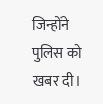जिन्होंने पुलिस को खबर दी।